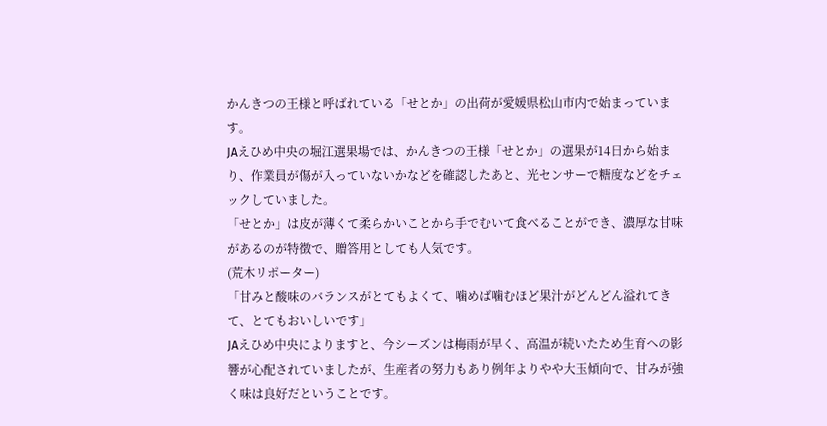かんきつの王様と呼ばれている「せとか」の出荷が愛媛県松山市内で始まっています。
JAえひめ中央の堀江選果場では、かんきつの王様「せとか」の選果が14日から始まり、作業員が傷が入っていないかなどを確認したあと、光センサーで糖度などをチェックしていました。
「せとか」は皮が薄くて柔らかいことから手でむいて食べることができ、濃厚な甘味があるのが特徴で、贈答用としても人気です。
(荒木リポーター)
「甘みと酸味のバランスがとてもよくて、噛めば噛むほど果汁がどんどん溢れてきて、とてもおいしいです」
JAえひめ中央によりますと、今シーズンは梅雨が早く、高温が続いたため生育への影響が心配されていましたが、生産者の努力もあり例年よりやや大玉傾向で、甘みが強く味は良好だということです。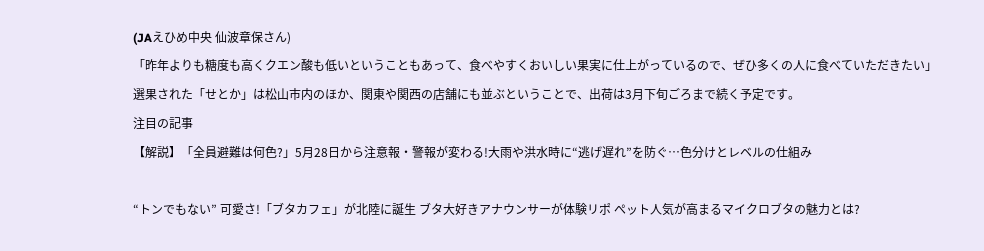(JAえひめ中央 仙波章保さん)
「昨年よりも糖度も高くクエン酸も低いということもあって、食べやすくおいしい果実に仕上がっているので、ぜひ多くの人に食べていただきたい」
選果された「せとか」は松山市内のほか、関東や関西の店舗にも並ぶということで、出荷は3月下旬ごろまで続く予定です。
注目の記事
【解説】「全員避難は何色?」5月28日から注意報・警報が変わる!大雨や洪水時に“逃げ遅れ”を防ぐ…色分けとレベルの仕組み

“トンでもない” 可愛さ!「ブタカフェ」が北陸に誕生 ブタ大好きアナウンサーが体験リポ ぺット人気が高まるマイクロブタの魅力とは?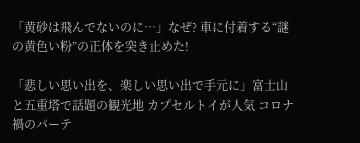「黄砂は飛んでないのに…」なぜ? 車に付着する“謎の黄色い粉”の正体を突き止めた!

「悲しい思い出を、楽しい思い出で手元に」富士山と五重塔で話題の観光地 カプセルトイが人気 コロナ禍のパーテ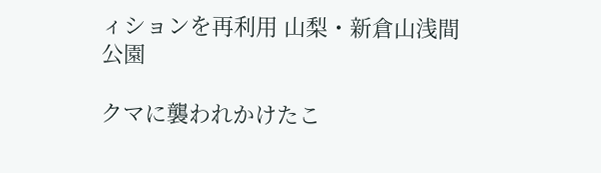ィションを再利用 山梨・新倉山浅間公園

クマに襲われかけたこ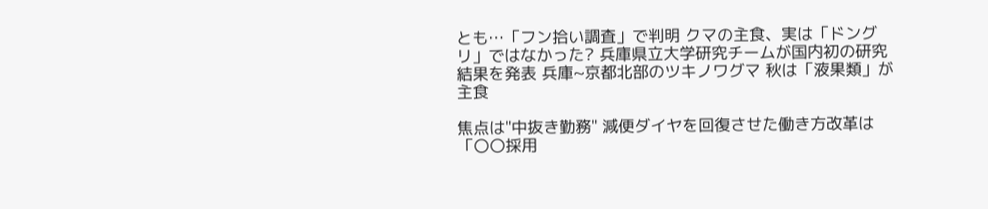とも…「フン拾い調査」で判明 クマの主食、実は「ドングリ」ではなかった? 兵庫県立大学研究チームが国内初の研究結果を発表 兵庫~京都北部のツキノワグマ 秋は「液果類」が主食

焦点は"中抜き勤務" 減便ダイヤを回復させた働き方改革は「〇〇採用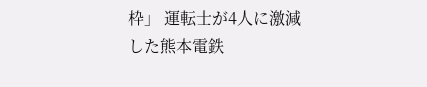枠」 運転士が4人に激減した熊本電鉄